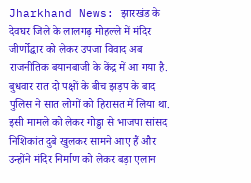Jharkhand News: झारखंड के देवघर जिले के लालगढ़ मोहल्ले में मंदिर जीर्णोद्धार को लेकर उपजा विवाद अब राजनीतिक बयानबाजी के केंद्र में आ गया है. बुधवार रात दो पक्षों के बीच झड़प के बाद पुलिस ने सात लोगों को हिरासत में लिया था. इसी मामले को लेकर गोड्डा से भाजपा सांसद निशिकांत दुबे खुलकर सामने आए हैं और उन्होंने मंदिर निर्माण को लेकर बड़ा एलान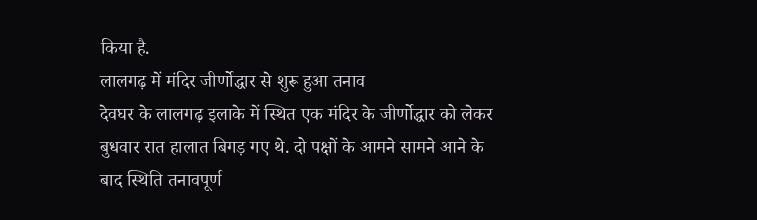किया है.
लालगढ़ में मंदिर जीर्णोद्धार से शुरू हुआ तनाव
देवघर के लालगढ़ इलाके में स्थित एक मंदिर के जीर्णोद्धार को लेकर बुधवार रात हालात बिगड़ गए थे. दो पक्षों के आमने सामने आने के बाद स्थिति तनावपूर्ण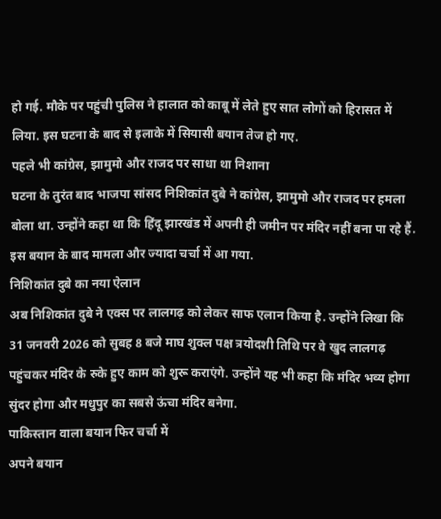हो गई. मौके पर पहुंची पुलिस ने हालात को काबू में लेते हुए सात लोगों को हिरासत में लिया. इस घटना के बाद से इलाके में सियासी बयान तेज हो गए.
पहले भी कांग्रेस, झामुमो और राजद पर साधा था निशाना
घटना के तुरंत बाद भाजपा सांसद निशिकांत दुबे ने कांग्रेस, झामुमो और राजद पर हमला बोला था. उन्होंने कहा था कि हिंदू झारखंड में अपनी ही जमीन पर मंदिर नहीं बना पा रहे हैं. इस बयान के बाद मामला और ज्यादा चर्चा में आ गया.
निशिकांत दुबे का नया ऐलान
अब निशिकांत दुबे ने एक्स पर लालगढ़ को लेकर साफ एलान किया है. उन्होंने लिखा कि 31 जनवरी 2026 को सुबह 8 बजे माघ शुक्ल पक्ष त्रयोदशी तिथि पर वे खुद लालगढ़ पहुंचकर मंदिर के रुके हुए काम को शुरू कराएंगे. उन्होंने यह भी कहा कि मंदिर भव्य होगा सुंदर होगा और मधुपुर का सबसे ऊंचा मंदिर बनेगा.
पाकिस्तान वाला बयान फिर चर्चा में
अपने बयान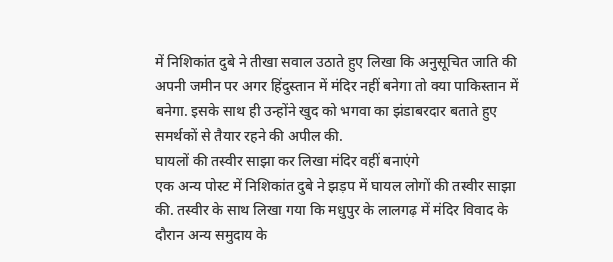में निशिकांत दुबे ने तीखा सवाल उठाते हुए लिखा कि अनुसूचित जाति की अपनी जमीन पर अगर हिंदुस्तान में मंदिर नहीं बनेगा तो क्या पाकिस्तान में बनेगा. इसके साथ ही उन्होंने खुद को भगवा का झंडाबरदार बताते हुए समर्थकों से तैयार रहने की अपील की.
घायलों की तस्वीर साझा कर लिखा मंदिर वहीं बनाएंगे
एक अन्य पोस्ट में निशिकांत दुबे ने झड़प में घायल लोगों की तस्वीर साझा की. तस्वीर के साथ लिखा गया कि मधुपुर के लालगढ़ में मंदिर विवाद के दौरान अन्य समुदाय के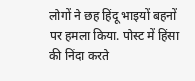लोगों ने छह हिंदू भाइयों बहनों पर हमला किया. पोस्ट में हिंसा की निंदा करते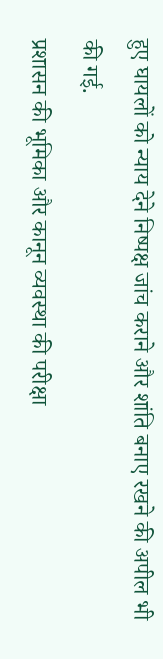हुए घायलों को न्याय देने निष्पक्ष जांच कराने और शांति बनाए रखने की अपील भी की गई.
प्रशासन की भूमिका और कानून व्यवस्था की परीक्षा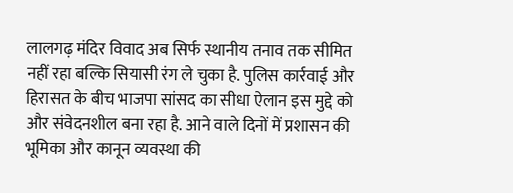लालगढ़ मंदिर विवाद अब सिर्फ स्थानीय तनाव तक सीमित नहीं रहा बल्कि सियासी रंग ले चुका है. पुलिस कार्रवाई और हिरासत के बीच भाजपा सांसद का सीधा ऐलान इस मुद्दे को और संवेदनशील बना रहा है. आने वाले दिनों में प्रशासन की भूमिका और कानून व्यवस्था की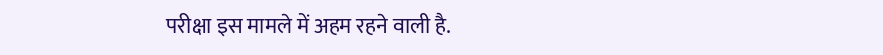परीक्षा इस मामले में अहम रहने वाली है.